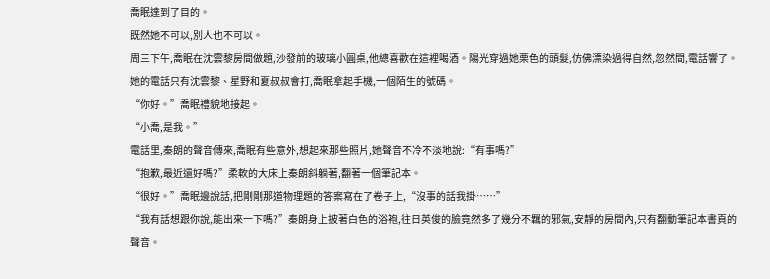喬眠達到了目的。
既然她不可以,別人也不可以。
周三下午,喬眠在沈雲黎房間做題,沙發前的玻璃小圓桌,他總喜歡在這裡喝酒。陽光穿過她栗色的頭髮,仿佛漂染過得自然,忽然間,電話響了。
她的電話只有沈雲黎、星野和夏叔叔會打,喬眠拿起手機,一個陌生的號碼。
“你好。”喬眠禮貌地接起。
“小喬,是我。”
電話里,秦朗的聲音傳來,喬眠有些意外,想起來那些照片,她聲音不冷不淡地說:“有事嗎?”
“抱歉,最近還好嗎?”柔軟的大床上秦朗斜躺著,翻著一個筆記本。
“很好。”喬眠邊說話,把剛剛那道物理題的答案寫在了卷子上,“沒事的話我掛……”
“我有話想跟你說,能出來一下嗎?”秦朗身上披著白色的浴袍,往日英俊的臉竟然多了幾分不羈的邪氣,安靜的房間內,只有翻動筆記本書頁的聲音。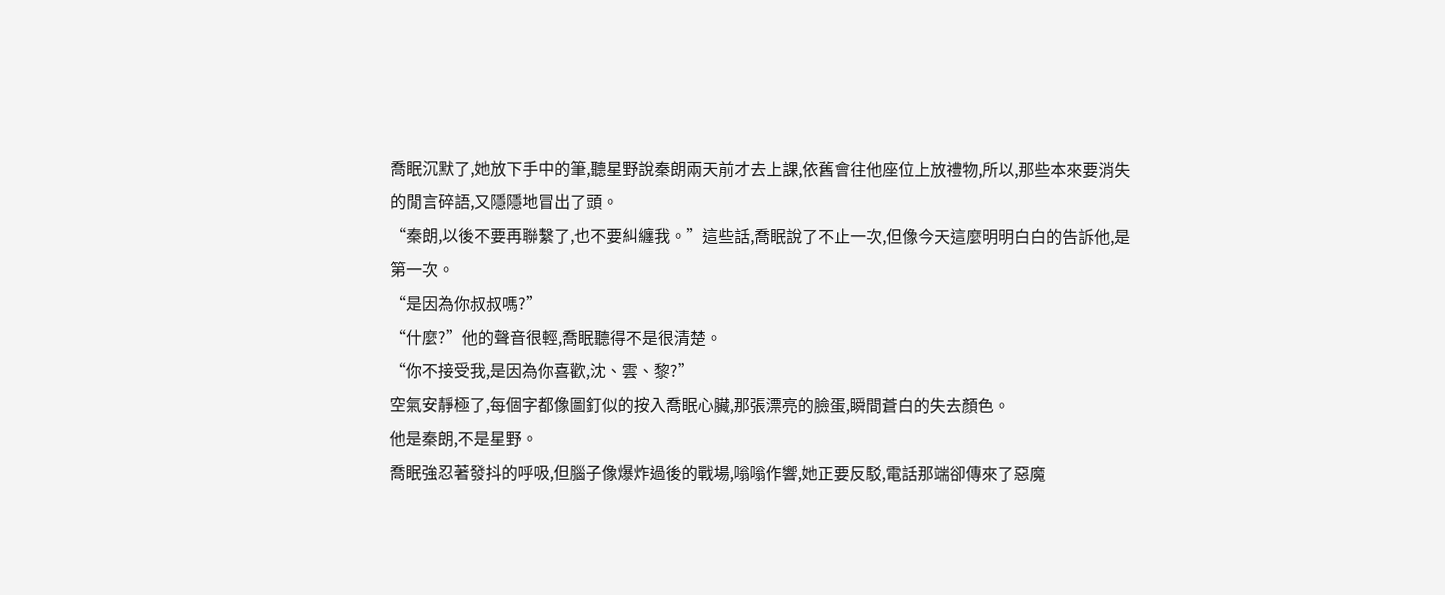喬眠沉默了,她放下手中的筆,聽星野說秦朗兩天前才去上課,依舊會往他座位上放禮物,所以,那些本來要消失的閒言碎語,又隱隱地冒出了頭。
“秦朗,以後不要再聯繫了,也不要糾纏我。”這些話,喬眠說了不止一次,但像今天這麼明明白白的告訴他,是第一次。
“是因為你叔叔嗎?”
“什麼?”他的聲音很輕,喬眠聽得不是很清楚。
“你不接受我,是因為你喜歡,沈、雲、黎?”
空氣安靜極了,每個字都像圖釘似的按入喬眠心臟,那張漂亮的臉蛋,瞬間蒼白的失去顏色。
他是秦朗,不是星野。
喬眠強忍著發抖的呼吸,但腦子像爆炸過後的戰場,嗡嗡作響,她正要反駁,電話那端卻傳來了惡魔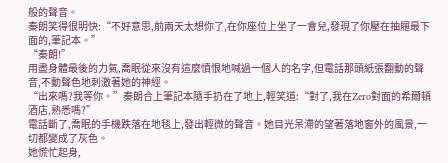般的聲音。
秦朗笑得很明快:“不好意思,前兩天太想你了,在你座位上坐了一會兒,發現了你壓在抽屜最下面的,筆記本。”
“秦朗!”
用盡身體最後的力氣,喬眠從來沒有這麼憤恨地喊過一個人的名字,但電話那頭紙張翻動的聲音,不動聲色地刺激著她的神經。
“出來嗎?我等你。”秦朗合上筆記本隨手扔在了地上,輕笑道:“對了,我在Zero對面的希爾頓酒店,熟悉嗎?”
電話斷了,喬眠的手機跌落在地毯上,發出輕微的聲音。她目光呆滯的望著落地窗外的風景,一切都變成了灰色。
她慌忙起身,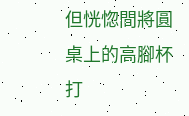但恍惚間將圓桌上的高腳杯打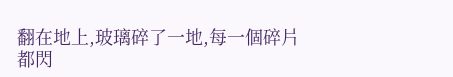翻在地上,玻璃碎了一地,每一個碎片都閃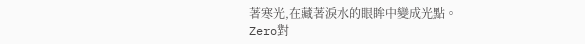著寒光,在藏著淚水的眼眸中變成光點。
Zero對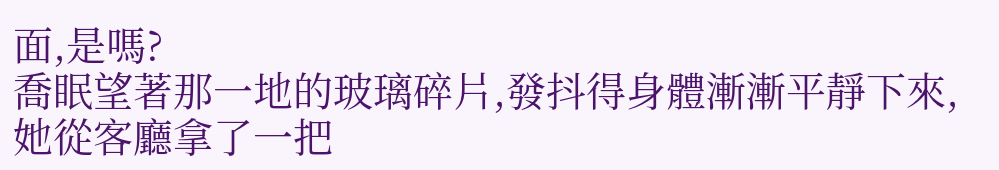面,是嗎?
喬眠望著那一地的玻璃碎片,發抖得身體漸漸平靜下來,她從客廳拿了一把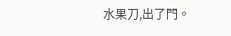水果刀,出了門。